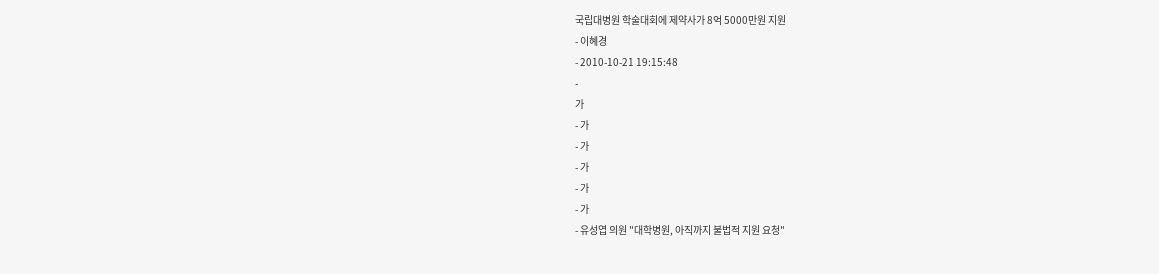국립대병원 학술대회에 제약사가 8억 5000만원 지원
- 이혜경
- 2010-10-21 19:15:48
-
가
- 가
- 가
- 가
- 가
- 가
- 유성엽 의원 "대학병원, 아직까지 불법적 지원 요청"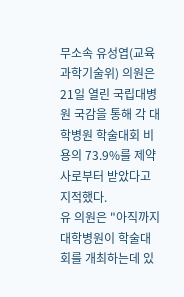무소속 유성엽(교육과학기술위) 의원은 21일 열린 국립대병원 국감을 통해 각 대학병원 학술대회 비용의 73.9%를 제약사로부터 받았다고 지적했다.
유 의원은 "아직까지 대학병원이 학술대회를 개최하는데 있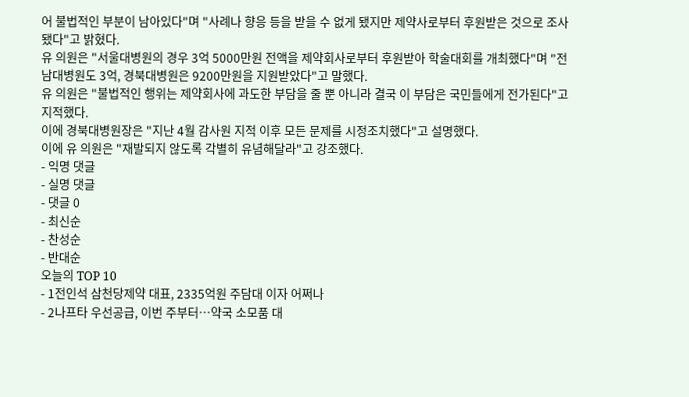어 불법적인 부분이 남아있다"며 "사례나 향응 등을 받을 수 없게 됐지만 제약사로부터 후원받은 것으로 조사됐다"고 밝혔다.
유 의원은 "서울대병원의 경우 3억 5000만원 전액을 제약회사로부터 후원받아 학술대회를 개최했다"며 "전남대병원도 3억, 경북대병원은 9200만원을 지원받았다"고 말했다.
유 의원은 "불법적인 행위는 제약회사에 과도한 부담을 줄 뿐 아니라 결국 이 부담은 국민들에게 전가된다"고 지적했다.
이에 경북대병원장은 "지난 4월 감사원 지적 이후 모든 문제를 시정조치했다"고 설명했다.
이에 유 의원은 "재발되지 않도록 각별히 유념해달라"고 강조했다.
- 익명 댓글
- 실명 댓글
- 댓글 0
- 최신순
- 찬성순
- 반대순
오늘의 TOP 10
- 1전인석 삼천당제약 대표, 2335억원 주담대 이자 어쩌나
- 2나프타 우선공급, 이번 주부터…약국 소모품 대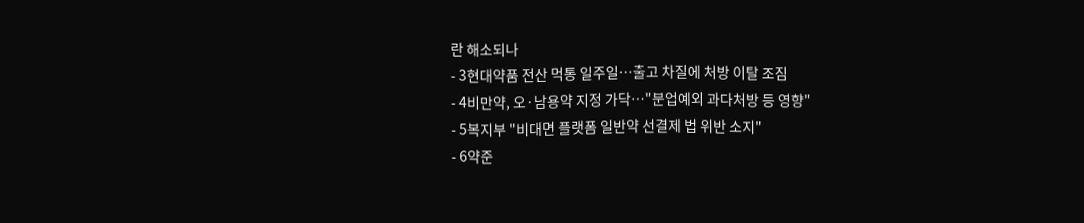란 해소되나
- 3현대약품 전산 먹통 일주일…출고 차질에 처방 이탈 조짐
- 4비만약, 오·남용약 지정 가닥…"분업예외 과다처방 등 영향"
- 5복지부 "비대면 플랫폼 일반약 선결제 법 위반 소지"
- 6약준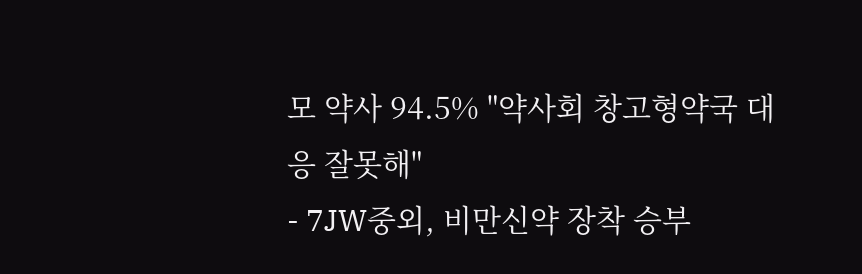모 약사 94.5% "약사회 창고형약국 대응 잘못해"
- 7JW중외, 비만신약 장착 승부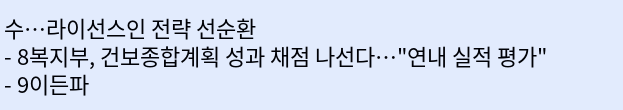수…라이선스인 전략 선순환
- 8복지부, 건보종합계획 성과 채점 나선다…"연내 실적 평가"
- 9이든파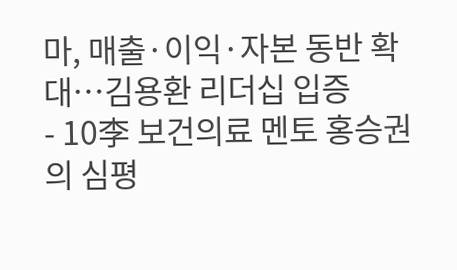마, 매출·이익·자본 동반 확대…김용환 리더십 입증
- 10李 보건의료 멘토 홍승권의 심평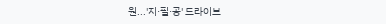원...'지·필·공' 드라이브